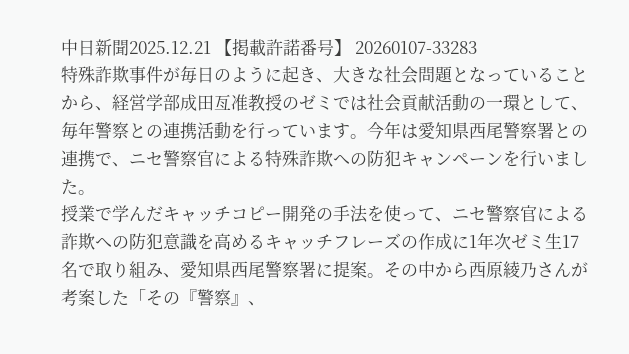中日新聞2025.12.21 【掲載許諾番号】 20260107-33283
特殊詐欺事件が毎日のように起き、大きな社会問題となっていることから、経営学部成田亙准教授のゼミでは社会貢献活動の一環として、毎年警察との連携活動を行っています。今年は愛知県西尾警察署との連携で、ニセ警察官による特殊詐欺への防犯キャンペーンを行いました。
授業で学んだキャッチコピー開発の手法を使って、ニセ警察官による詐欺への防犯意識を高めるキャッチフレーズの作成に1年次ゼミ生17名で取り組み、愛知県西尾警察署に提案。その中から西原綾乃さんが考案した「その『警察』、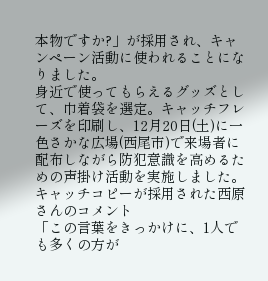本物ですか?」が採用され、キャンペーン活動に使われることになりました。
身近で使ってもらえるグッズとして、巾着袋を選定。キャッチフレーズを印刷し、12月20日(土)に一色さかな広場(西尾市)で来場者に配布しながら防犯意識を高めるための声掛け活動を実施しました。
キャッチコピーが採用された西原さんのコメント
「この言葉をきっかけに、1人でも多くの方が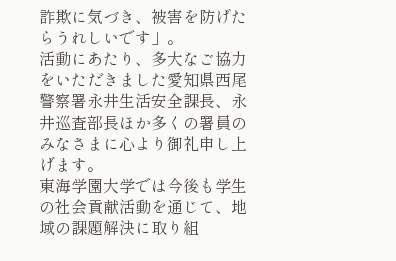詐欺に気づき、被害を防げたらうれしいです」。
活動にあたり、多大なご協力をいただきました愛知県西尾警察署永井生活安全課長、永井巡査部長ほか多くの署員のみなさまに心より御礼申し上げます。
東海学園大学では今後も学生の社会貢献活動を通じて、地域の課題解決に取り組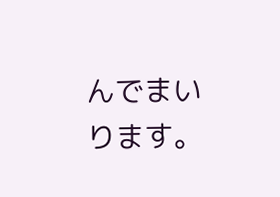んでまいります。